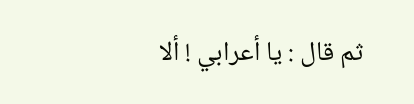ثم قال : يا أعرابي ! ألا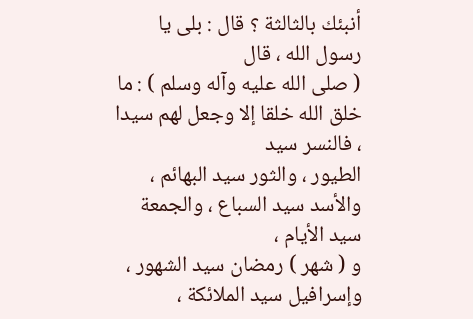أنبئك بالثالثة ؟ قال : بلى يا رسول الله ، قال
( صلى الله عليه وآله وسلم ) : ما خلق الله خلقا إلا وجعل لهم سيدا ، فالنسر سيد
الطيور ، والثور سيد البهائم ، والأسد سيد السباع ، والجمعة سيد الأيام ،
و ( شهر ) رمضان سيد الشهور ، وإسرافيل سيد الملائكة ،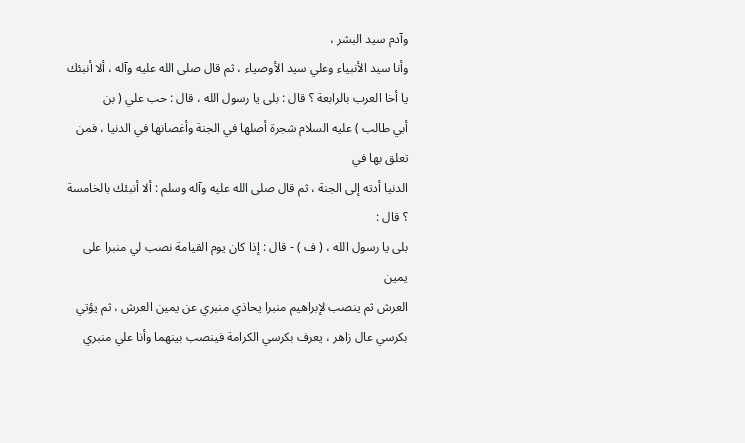وآدم سيد البشر ،
وأنا سيد الأنبياء وعلي سيد الأوصياء ، ثم قال صلى الله عليه وآله ، ألا أنبئك
يا أخا العرب بالرابعة ؟ قال : بلى يا رسول الله ، قال : حب علي ( بن
أبي طالب ) عليه السلام شجرة أصلها في الجنة وأغصانها في الدنيا ، فمن تعلق بها في
الدنيا أدته إلى الجنة ، ثم قال صلى الله عليه وآله وسلم : ألا أنبئك بالخامسة ؟ قال :
بلى يا رسول الله ، ( ف ) - قال : إذا كان يوم القيامة نصب لي منبرا على يمين
العرش ثم ينصب لإبراهيم منبرا يحاذي منبري عن يمين العرش ، ثم يؤتي
بكرسي عال زاهر ، يعرف بكرسي الكرامة فينصب بينهما وأنا علي منبري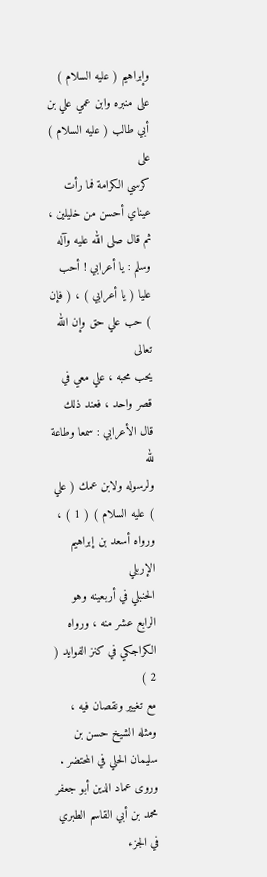وإبراهيم ( عليه السلام ) على منبره وابن عمي علي بن أبي طالب ( عليه السلام ) على
كرسي الكرامة فما رأت عيناي أحسن من خليلين ، ثم قال صلى الله عليه وآله
وسلم : يا أعرابي ! أحب عليا ( يا أعرابي ) ، ( فإن ) حب علي حق وإن الله تعالى
يحب محبه ، علي معي في قصر واحد ، فعند ذلك قال الأعرابي : سمعا وطاعة لله
ولرسوله ولابن عمك ( علي ) عليه السلام ) ( 1 ) ، ورواه أسعد بن إبراهيم الإربلي
الحنبلي في أربعينه وهو الرابع عشر منه ، ورواه الكراجكي في كنز الفوايد ( 2 )
مع تغيير ونقصان فيه ، ومثله الشيخ حسن بن سليمان الحلي في المحتضر .
وروى عماد الدين أبو جعفر محمد بن أبي القاسم الطبري في الجزء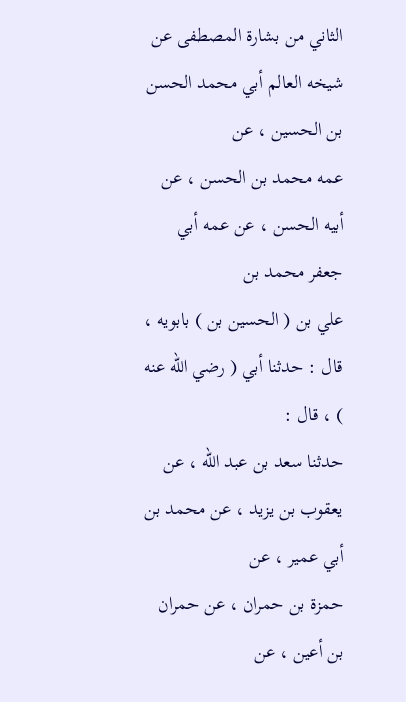الثاني من بشارة المصطفى عن شيخه العالم أبي محمد الحسن بن الحسين ، عن
عمه محمد بن الحسن ، عن أبيه الحسن ، عن عمه أبي جعفر محمد بن
علي بن ( الحسين بن ) بابويه ، قال : حدثنا أبي ( رضي الله عنه ) ، قال :
حدثنا سعد بن عبد الله ، عن يعقوب بن يزيد ، عن محمد بن أبي عمير ، عن
حمزة بن حمران ، عن حمران بن أعين ، عن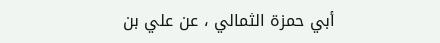أبي حمزة الثمالي ، عن علي بن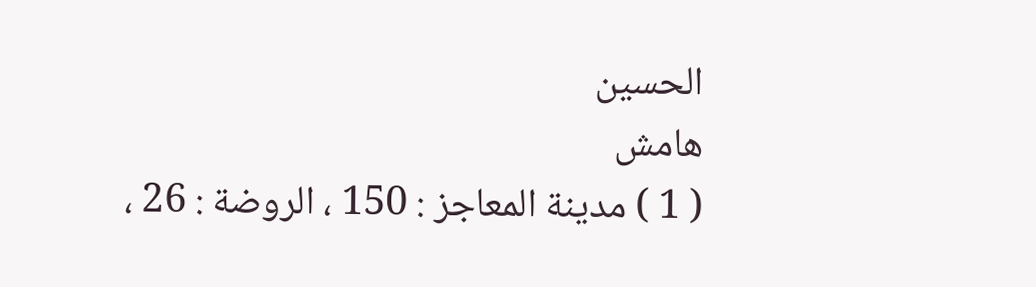الحسين
هامش
( 1 ) مدينة المعاجز : 150 ، الروضة : 26 ،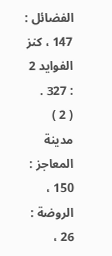الفضائل : 147 ، كنز الفوايد 2 : 327 .
( 2 ) مدينة المعاجز : 150 ، الروضة : 26 ،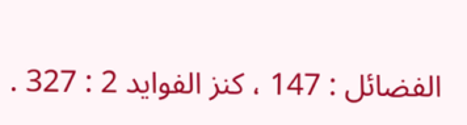الفضائل : 147 ، كنز الفوايد 2 : 327 .